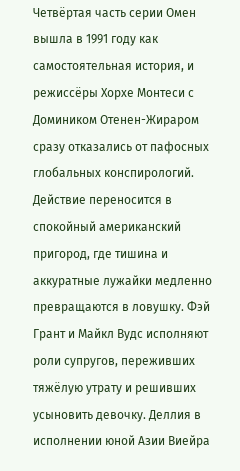Четвёртая часть серии Омен вышла в 1991 году как самостоятельная история, и режиссёры Хорхе Монтеси с Домиником Отенен-Жираром сразу отказались от пафосных глобальных конспирологий. Действие переносится в спокойный американский пригород, где тишина и аккуратные лужайки медленно превращаются в ловушку. Фэй Грант и Майкл Вудс исполняют роли супругов, переживших тяжёлую утрату и решивших усыновить девочку. Деллия в исполнении юной Азии Виейра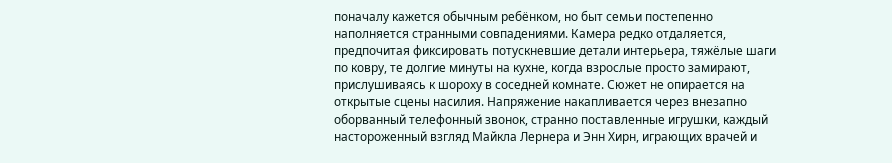поначалу кажется обычным ребёнком, но быт семьи постепенно наполняется странными совпадениями. Камера редко отдаляется, предпочитая фиксировать потускневшие детали интерьера, тяжёлые шаги по ковру, те долгие минуты на кухне, когда взрослые просто замирают, прислушиваясь к шороху в соседней комнате. Сюжет не опирается на открытые сцены насилия. Напряжение накапливается через внезапно оборванный телефонный звонок, странно поставленные игрушки, каждый настороженный взгляд Майкла Лернера и Энн Хирн, играющих врачей и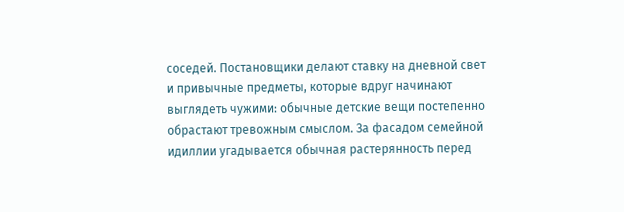соседей. Постановщики делают ставку на дневной свет и привычные предметы, которые вдруг начинают выглядеть чужими: обычные детские вещи постепенно обрастают тревожным смыслом. За фасадом семейной идиллии угадывается обычная растерянность перед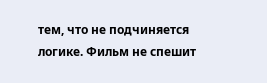тем, что не подчиняется логике. Фильм не спешит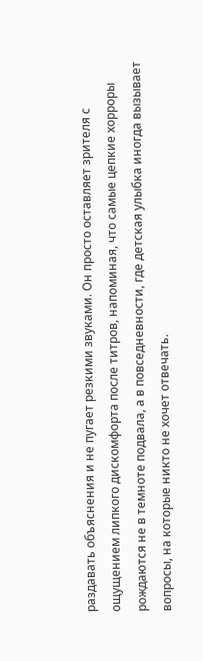раздавать объяснения и не пугает резкими звуками. Он просто оставляет зрителя с ощущением липкого дискомфорта после титров, напоминая, что самые цепкие хорроры рождаются не в темноте подвала, а в повседневности, где детская улыбка иногда вызывает вопросы, на которые никто не хочет отвечать.